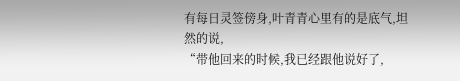有每日灵签傍身,叶青青心里有的是底气,坦然的说,
“带他回来的时候,我已经跟他说好了,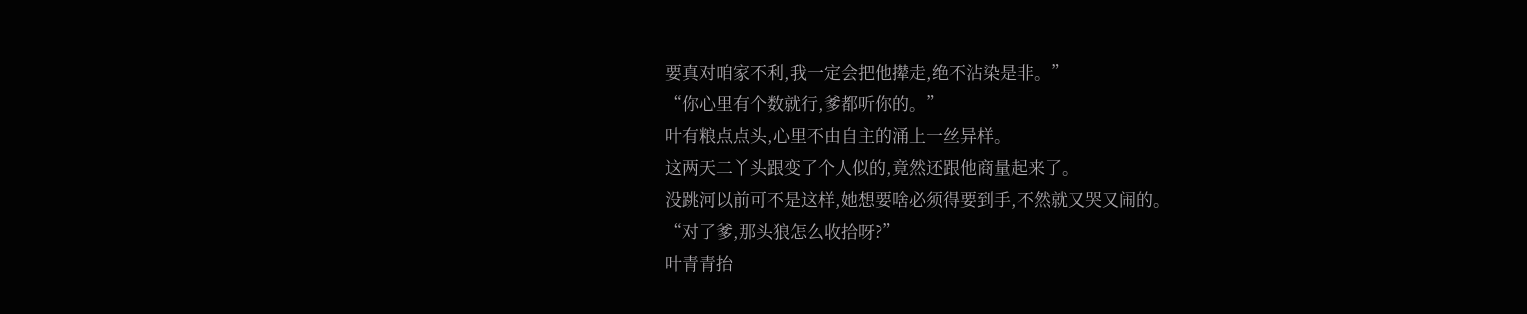要真对咱家不利,我一定会把他撵走,绝不沾染是非。”
“你心里有个数就行,爹都听你的。”
叶有粮点点头,心里不由自主的涌上一丝异样。
这两天二丫头跟变了个人似的,竟然还跟他商量起来了。
没跳河以前可不是这样,她想要啥必须得要到手,不然就又哭又闹的。
“对了爹,那头狼怎么收拾呀?”
叶青青抬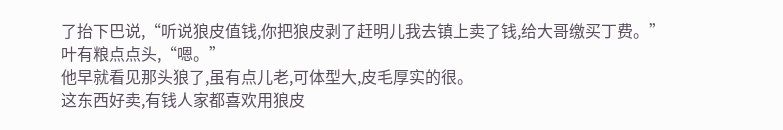了抬下巴说,“听说狼皮值钱,你把狼皮剥了赶明儿我去镇上卖了钱,给大哥缴买丁费。”
叶有粮点点头,“嗯。”
他早就看见那头狼了,虽有点儿老,可体型大,皮毛厚实的很。
这东西好卖,有钱人家都喜欢用狼皮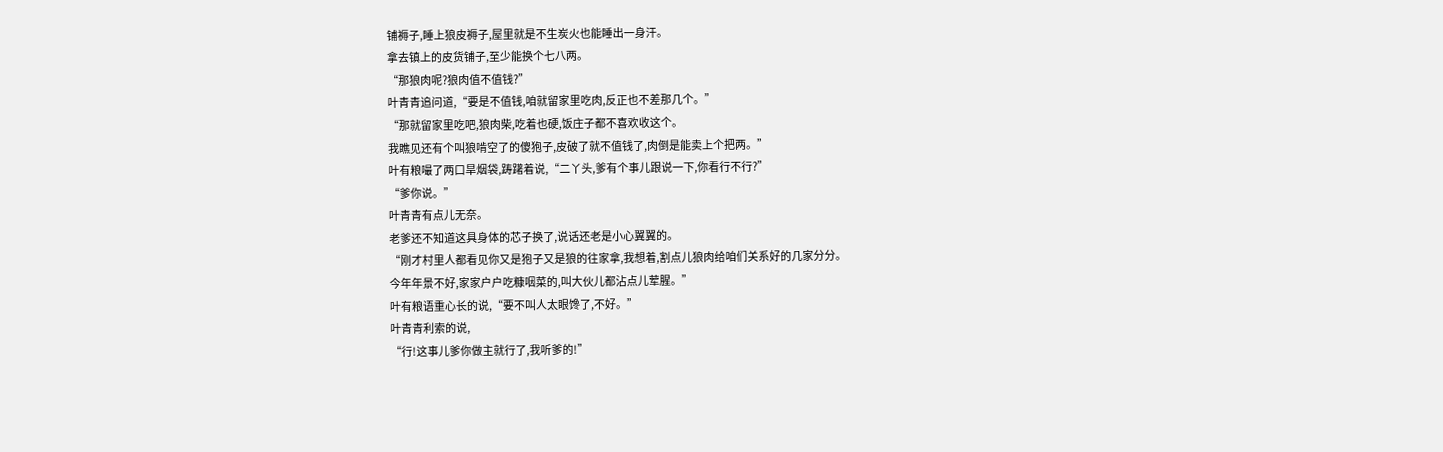铺褥子,睡上狼皮褥子,屋里就是不生炭火也能睡出一身汗。
拿去镇上的皮货铺子,至少能换个七八两。
“那狼肉呢?狼肉值不值钱?”
叶青青追问道,“要是不值钱,咱就留家里吃肉,反正也不差那几个。”
“那就留家里吃吧,狼肉柴,吃着也硬,饭庄子都不喜欢收这个。
我瞧见还有个叫狼啃空了的傻狍子,皮破了就不值钱了,肉倒是能卖上个把两。”
叶有粮嘬了两口旱烟袋,踌躇着说,“二丫头,爹有个事儿跟说一下,你看行不行?”
“爹你说。”
叶青青有点儿无奈。
老爹还不知道这具身体的芯子换了,说话还老是小心翼翼的。
“刚才村里人都看见你又是狍子又是狼的往家拿,我想着,割点儿狼肉给咱们关系好的几家分分。
今年年景不好,家家户户吃糠咽菜的,叫大伙儿都沾点儿荤腥。”
叶有粮语重心长的说,“要不叫人太眼馋了,不好。”
叶青青利索的说,
“行!这事儿爹你做主就行了,我听爹的!”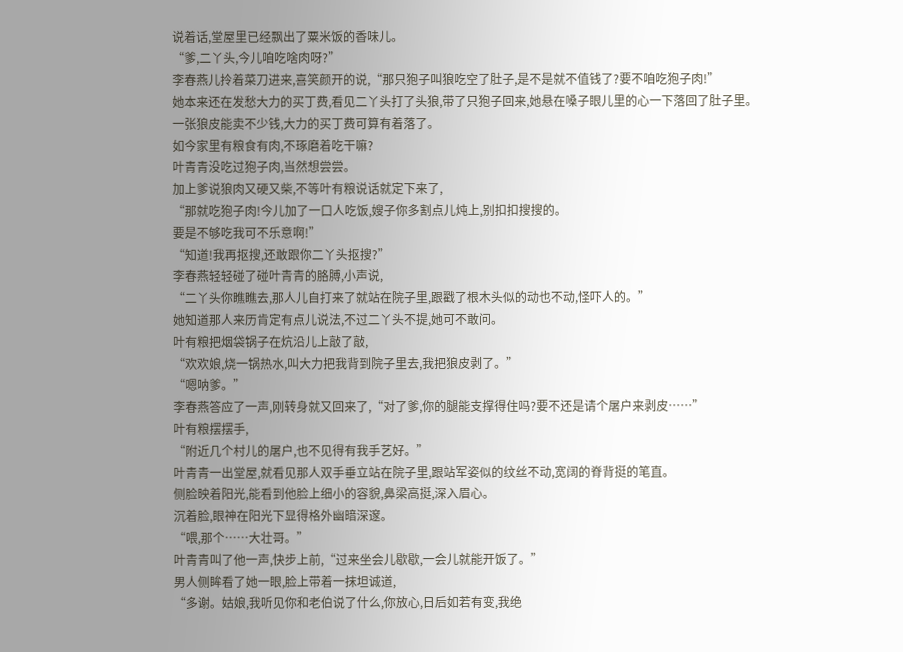说着话,堂屋里已经飘出了粟米饭的香味儿。
“爹,二丫头,今儿咱吃啥肉呀?”
李春燕儿拎着菜刀进来,喜笑颜开的说,“那只狍子叫狼吃空了肚子,是不是就不值钱了?要不咱吃狍子肉!”
她本来还在发愁大力的买丁费,看见二丫头打了头狼,带了只狍子回来,她悬在嗓子眼儿里的心一下落回了肚子里。
一张狼皮能卖不少钱,大力的买丁费可算有着落了。
如今家里有粮食有肉,不琢磨着吃干嘛?
叶青青没吃过狍子肉,当然想尝尝。
加上爹说狼肉又硬又柴,不等叶有粮说话就定下来了,
“那就吃狍子肉!今儿加了一口人吃饭,嫂子你多割点儿炖上,别扣扣搜搜的。
要是不够吃我可不乐意啊!”
“知道!我再抠搜,还敢跟你二丫头抠搜?”
李春燕轻轻碰了碰叶青青的胳膊,小声说,
“二丫头你瞧瞧去,那人儿自打来了就站在院子里,跟戳了根木头似的动也不动,怪吓人的。”
她知道那人来历肯定有点儿说法,不过二丫头不提,她可不敢问。
叶有粮把烟袋锅子在炕沿儿上敲了敲,
“欢欢娘,烧一锅热水,叫大力把我背到院子里去,我把狼皮剥了。”
“嗯呐爹。”
李春燕答应了一声,刚转身就又回来了,“对了爹,你的腿能支撑得住吗?要不还是请个屠户来剥皮……”
叶有粮摆摆手,
“附近几个村儿的屠户,也不见得有我手艺好。”
叶青青一出堂屋,就看见那人双手垂立站在院子里,跟站军姿似的纹丝不动,宽阔的脊背挺的笔直。
侧脸映着阳光,能看到他脸上细小的容貌,鼻梁高挺,深入眉心。
沉着脸,眼神在阳光下显得格外幽暗深邃。
“喂,那个……大壮哥。”
叶青青叫了他一声,快步上前,“过来坐会儿歇歇,一会儿就能开饭了。”
男人侧眸看了她一眼,脸上带着一抹坦诚道,
“多谢。姑娘,我听见你和老伯说了什么,你放心,日后如若有变,我绝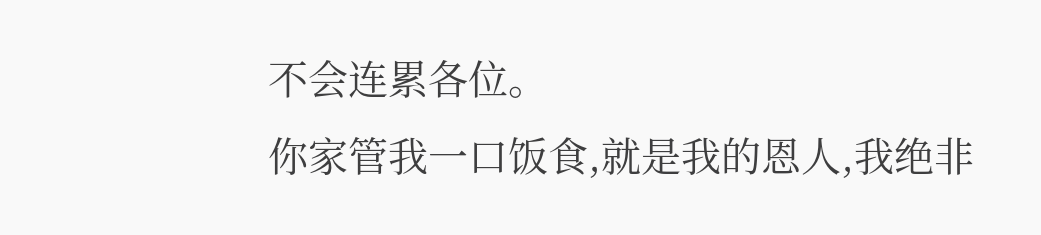不会连累各位。
你家管我一口饭食,就是我的恩人,我绝非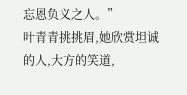忘恩负义之人。”
叶青青挑挑眉,她欣赏坦诚的人,大方的笑道,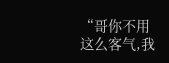“哥你不用这么客气,我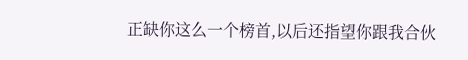正缺你这么一个榜首,以后还指望你跟我合伙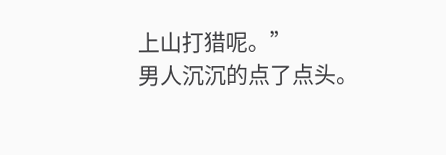上山打猎呢。”
男人沉沉的点了点头。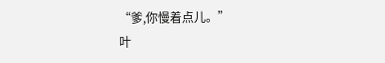“爹,你慢着点儿。”
叶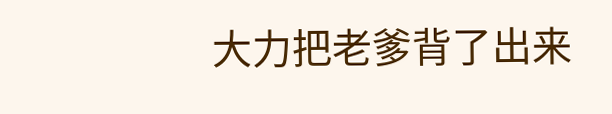大力把老爹背了出来